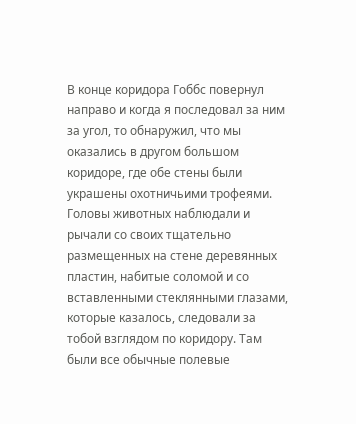В конце коридора Гоббс повернул направо и когда я последовал за ним за угол, то обнаружил, что мы оказались в другом большом коридоре, где обе стены были украшены охотничьими трофеями. Головы животных наблюдали и рычали со своих тщательно размещенных на стене деревянных пластин, набитые соломой и со вставленными стеклянными глазами, которые казалось, следовали за тобой взглядом по коридору. Там были все обычные полевые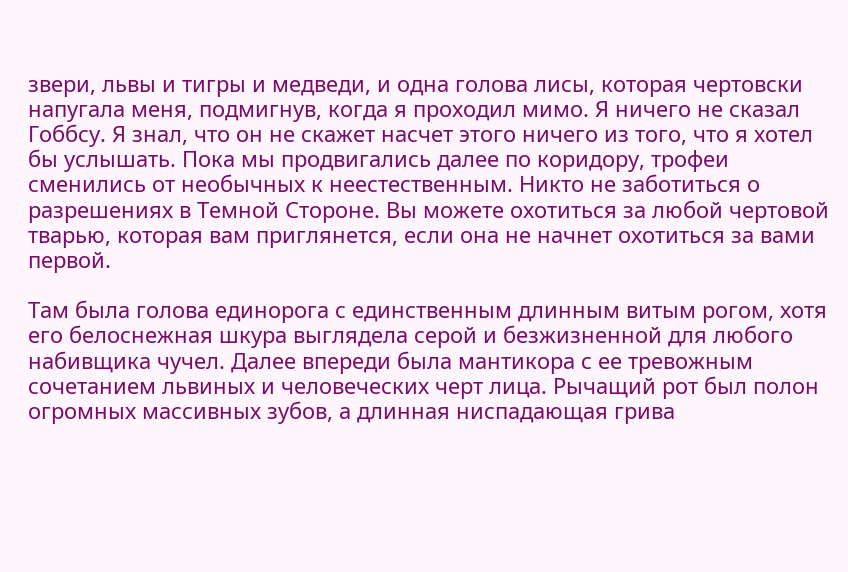звери, львы и тигры и медведи, и одна голова лисы, которая чертовски напугала меня, подмигнув, когда я проходил мимо. Я ничего не сказал Гоббсу. Я знал, что он не скажет насчет этого ничего из того, что я хотел бы услышать. Пока мы продвигались далее по коридору, трофеи сменились от необычных к неестественным. Никто не заботиться о разрешениях в Темной Стороне. Вы можете охотиться за любой чертовой тварью, которая вам приглянется, если она не начнет охотиться за вами первой.

Там была голова единорога с единственным длинным витым рогом, хотя его белоснежная шкура выглядела серой и безжизненной для любого набивщика чучел. Далее впереди была мантикора с ее тревожным сочетанием львиных и человеческих черт лица. Рычащий рот был полон огромных массивных зубов, а длинная ниспадающая грива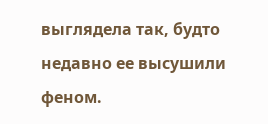выглядела так, будто недавно ее высушили феном.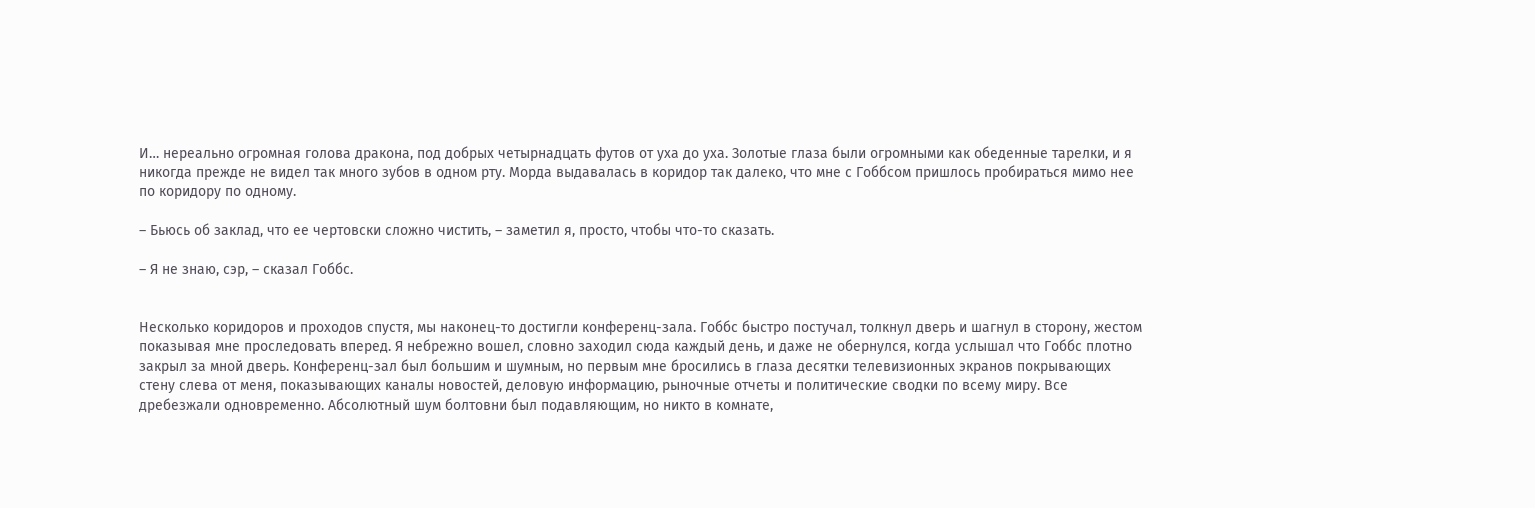И… нереально огромная голова дракона, под добрых четырнадцать футов от уха до уха. Золотые глаза были огромными как обеденные тарелки, и я никогда прежде не видел так много зубов в одном рту. Морда выдавалась в коридор так далеко, что мне с Гоббсом пришлось пробираться мимо нее по коридору по одному.

– Бьюсь об заклад, что ее чертовски сложно чистить, – заметил я, просто, чтобы что-то сказать.

– Я не знаю, сэр, – сказал Гоббс.


Несколько коридоров и проходов спустя, мы наконец-то достигли конференц-зала. Гоббс быстро постучал, толкнул дверь и шагнул в сторону, жестом показывая мне проследовать вперед. Я небрежно вошел, словно заходил сюда каждый день, и даже не обернулся, когда услышал что Гоббс плотно закрыл за мной дверь. Конференц-зал был большим и шумным, но первым мне бросились в глаза десятки телевизионных экранов покрывающих стену слева от меня, показывающих каналы новостей, деловую информацию, рыночные отчеты и политические сводки по всему миру. Все дребезжали одновременно. Абсолютный шум болтовни был подавляющим, но никто в комнате,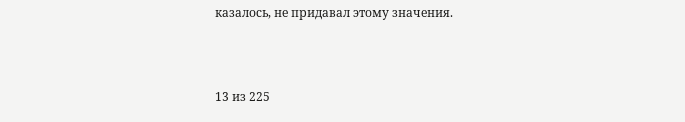казалось, не придавал этому значения.



13 из 225